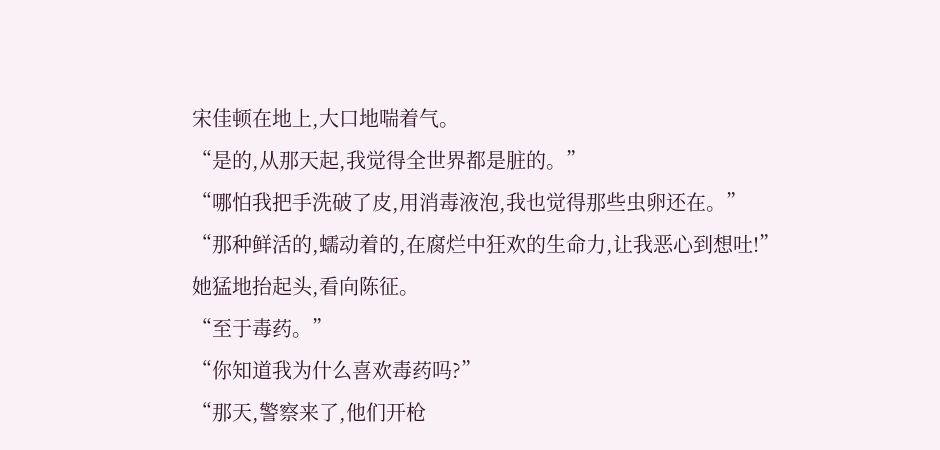宋佳顿在地上,大口地喘着气。
“是的,从那天起,我觉得全世界都是脏的。”
“哪怕我把手洗破了皮,用消毒液泡,我也觉得那些虫卵还在。”
“那种鲜活的,蠕动着的,在腐烂中狂欢的生命力,让我恶心到想吐!”
她猛地抬起头,看向陈征。
“至于毒药。”
“你知道我为什么喜欢毒药吗?”
“那天,警察来了,他们开枪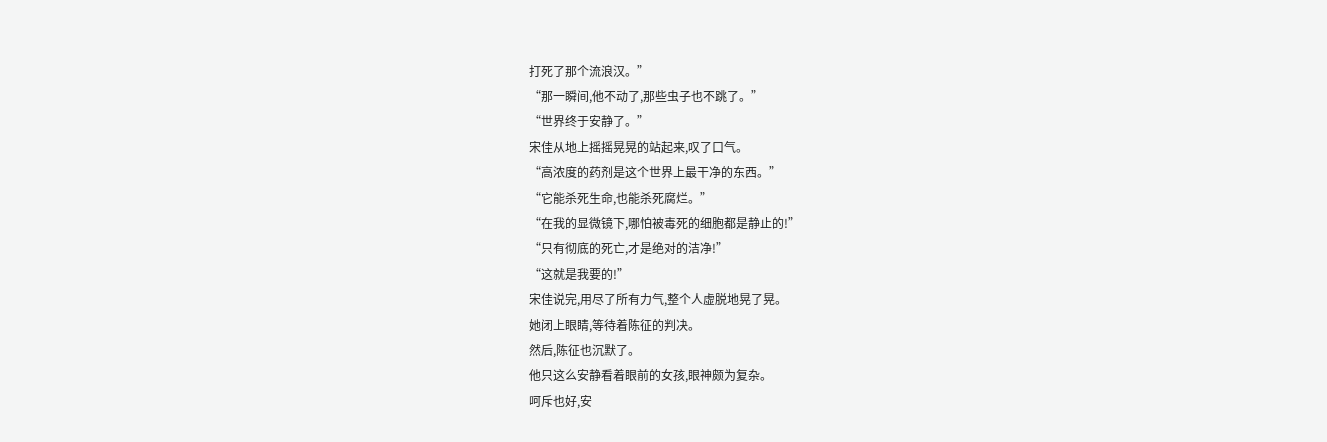打死了那个流浪汉。”
“那一瞬间,他不动了,那些虫子也不跳了。”
“世界终于安静了。”
宋佳从地上摇摇晃晃的站起来,叹了口气。
“高浓度的药剂是这个世界上最干净的东西。”
“它能杀死生命,也能杀死腐烂。”
“在我的显微镜下,哪怕被毒死的细胞都是静止的!”
“只有彻底的死亡,才是绝对的洁净!”
“这就是我要的!”
宋佳说完,用尽了所有力气,整个人虚脱地晃了晃。
她闭上眼睛,等待着陈征的判决。
然后,陈征也沉默了。
他只这么安静看着眼前的女孩,眼神颇为复杂。
呵斥也好,安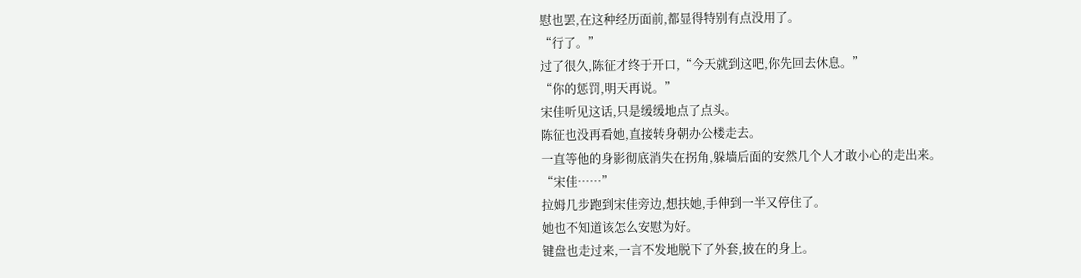慰也罢,在这种经历面前,都显得特别有点没用了。
“行了。”
过了很久,陈征才终于开口,“今天就到这吧,你先回去休息。”
“你的惩罚,明天再说。”
宋佳听见这话,只是缓缓地点了点头。
陈征也没再看她,直接转身朝办公楼走去。
一直等他的身影彻底消失在拐角,躲墙后面的安然几个人才敢小心的走出来。
“宋佳……”
拉姆几步跑到宋佳旁边,想扶她,手伸到一半又停住了。
她也不知道该怎么安慰为好。
键盘也走过来,一言不发地脱下了外套,披在的身上。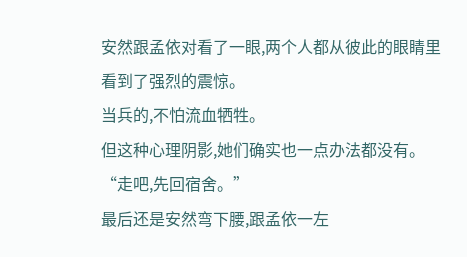安然跟孟依对看了一眼,两个人都从彼此的眼睛里看到了强烈的震惊。
当兵的,不怕流血牺牲。
但这种心理阴影,她们确实也一点办法都没有。
“走吧,先回宿舍。”
最后还是安然弯下腰,跟孟依一左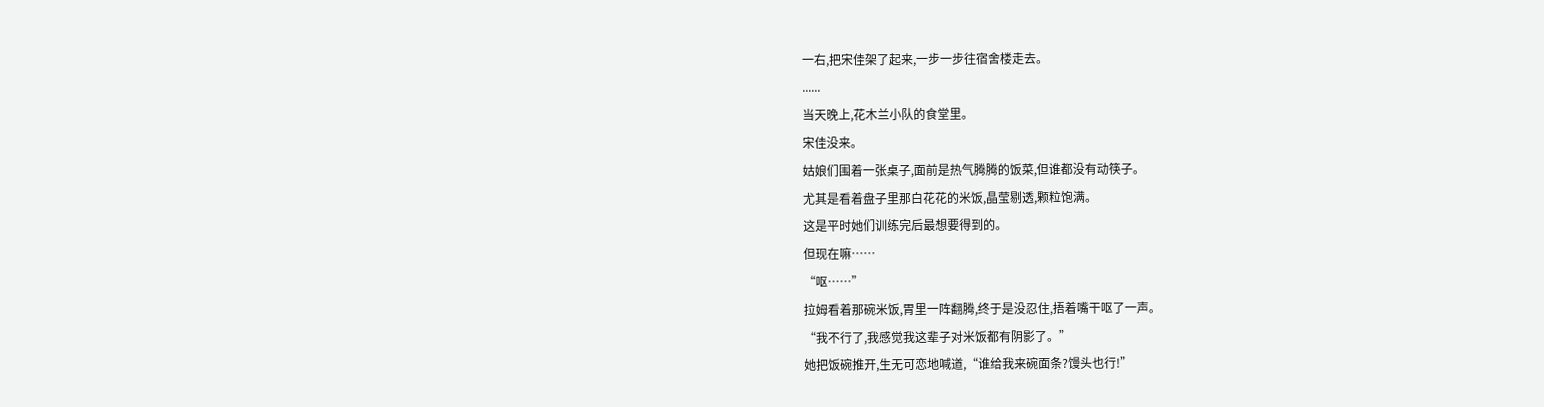一右,把宋佳架了起来,一步一步往宿舍楼走去。
......
当天晚上,花木兰小队的食堂里。
宋佳没来。
姑娘们围着一张桌子,面前是热气腾腾的饭菜,但谁都没有动筷子。
尤其是看着盘子里那白花花的米饭,晶莹剔透,颗粒饱满。
这是平时她们训练完后最想要得到的。
但现在嘛……
“呕……”
拉姆看着那碗米饭,胃里一阵翻腾,终于是没忍住,捂着嘴干呕了一声。
“我不行了,我感觉我这辈子对米饭都有阴影了。”
她把饭碗推开,生无可恋地喊道,“谁给我来碗面条?馒头也行!”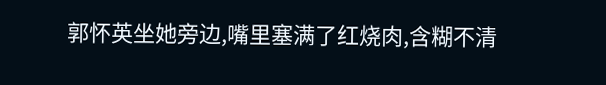郭怀英坐她旁边,嘴里塞满了红烧肉,含糊不清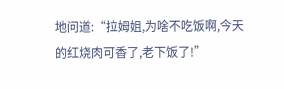地问道:“拉姆姐,为啥不吃饭啊,今天的红烧肉可香了,老下饭了!”